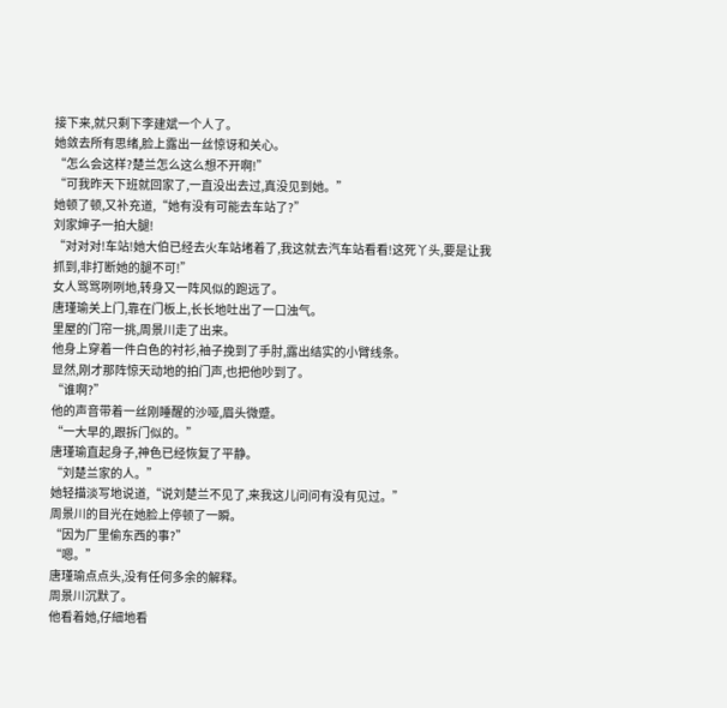接下来,就只剩下李建斌一个人了。
她敛去所有思绪,脸上露出一丝惊讶和关心。
“怎么会这样?楚兰怎么这么想不开啊!”
“可我昨天下班就回家了,一直没出去过,真没见到她。”
她顿了顿,又补充道,“她有没有可能去车站了?”
刘家婶子一拍大腿!
“对对对!车站!她大伯已经去火车站堵着了,我这就去汽车站看看!这死丫头,要是让我抓到,非打断她的腿不可!”
女人骂骂咧咧地,转身又一阵风似的跑远了。
唐瑾瑜关上门,靠在门板上,长长地吐出了一口浊气。
里屋的门帘一挑,周景川走了出来。
他身上穿着一件白色的衬衫,袖子挽到了手肘,露出结实的小臂线条。
显然,刚才那阵惊天动地的拍门声,也把他吵到了。
“谁啊?”
他的声音带着一丝刚睡醒的沙哑,眉头微蹙。
“一大早的,跟拆门似的。”
唐瑾瑜直起身子,神色已经恢复了平静。
“刘楚兰家的人。”
她轻描淡写地说道,“说刘楚兰不见了,来我这儿问问有没有见过。”
周景川的目光在她脸上停顿了一瞬。
“因为厂里偷东西的事?”
“嗯。”
唐瑾瑜点点头,没有任何多余的解释。
周景川沉默了。
他看着她,仔細地看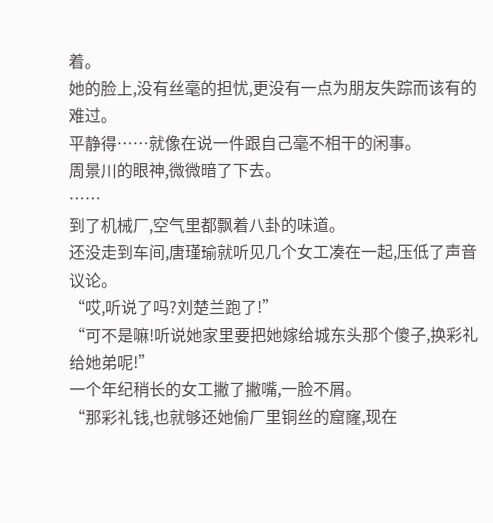着。
她的脸上,没有丝毫的担忧,更没有一点为朋友失踪而该有的难过。
平静得……就像在说一件跟自己毫不相干的闲事。
周景川的眼神,微微暗了下去。
……
到了机械厂,空气里都飘着八卦的味道。
还没走到车间,唐瑾瑜就听见几个女工凑在一起,压低了声音议论。
“哎,听说了吗?刘楚兰跑了!”
“可不是嘛!听说她家里要把她嫁给城东头那个傻子,换彩礼给她弟呢!”
一个年纪稍长的女工撇了撇嘴,一脸不屑。
“那彩礼钱,也就够还她偷厂里铜丝的窟窿,现在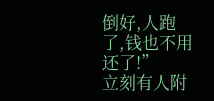倒好,人跑了,钱也不用还了!”
立刻有人附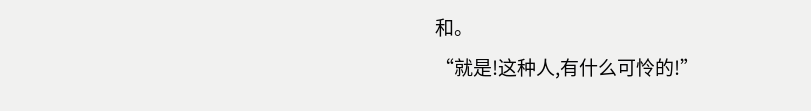和。
“就是!这种人,有什么可怜的!”